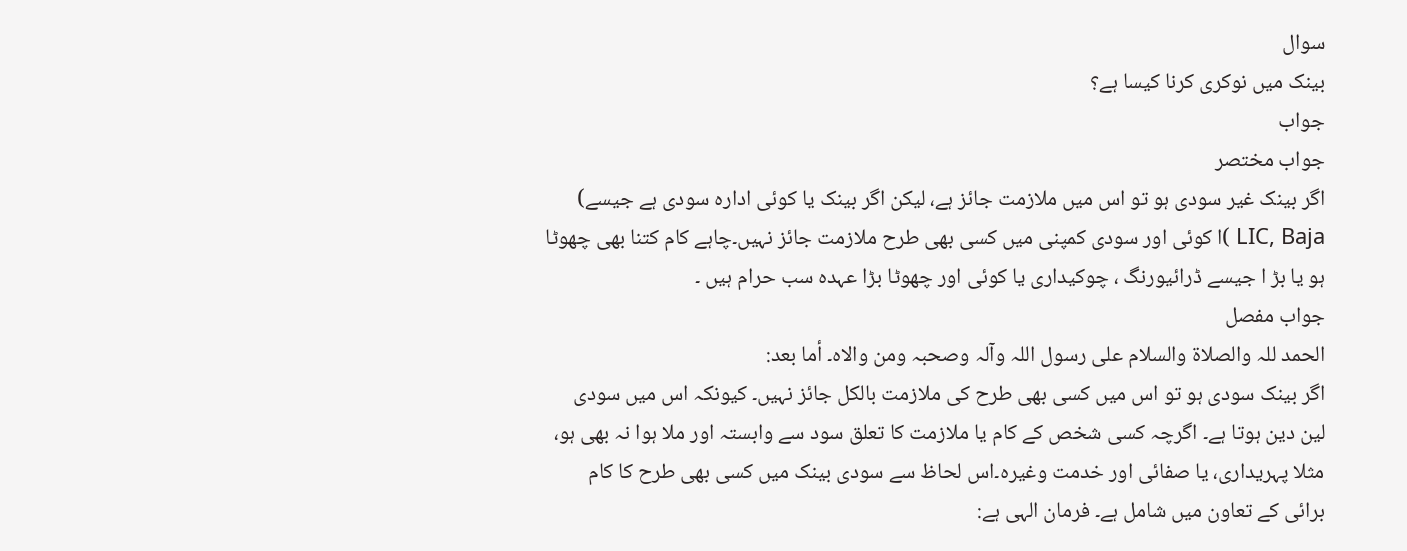سوال
بینک میں نوکرى کرنا کیسا ہے؟
جواب
جواب مختصر
اگر بینک غیر سودى ہو تو اس میں ملازمت جائز ہے، لیکن اگر بینک یا کوئی ادارہ سودی ہے جیسے) LIC, Baja )ا کوئی اور سودی کمپنی میں کسى بھى طرح ملازمت جائز نہیں۔چاہے کام کتنا بھی چھوٹا ہو یا بڑ ا جیسے ڈرائیورنگ ، چوکیداری یا کوئی اور چھوٹا بڑا عہدہ سب حرام ہیں ۔
جواب مفصل
الحمد للہ والصلاۃ والسلام علی رسول اللہ وآلہ وصحبہ ومن والاہ۔ أما بعد:
اگر بینک سودى ہو تو اس میں کسى بھى طرح کى ملازمت بالکل جائز نہیں۔ کیونکہ اس میں سودى لین دین ہوتا ہے۔ اگرچہ کسى شخص کے كام يا ملازمت كا تعلق سود سے وابستہ اور ملا ہوا نہ بھى ہو، مثلا پہريدارى، يا صفائى اور خدمت وغيرہ۔اس لحاظ سے سودى بینک میں کسى بھى طرح کا کام برائى کے تعاون میں شامل ہے۔ فرمان الہی ہے: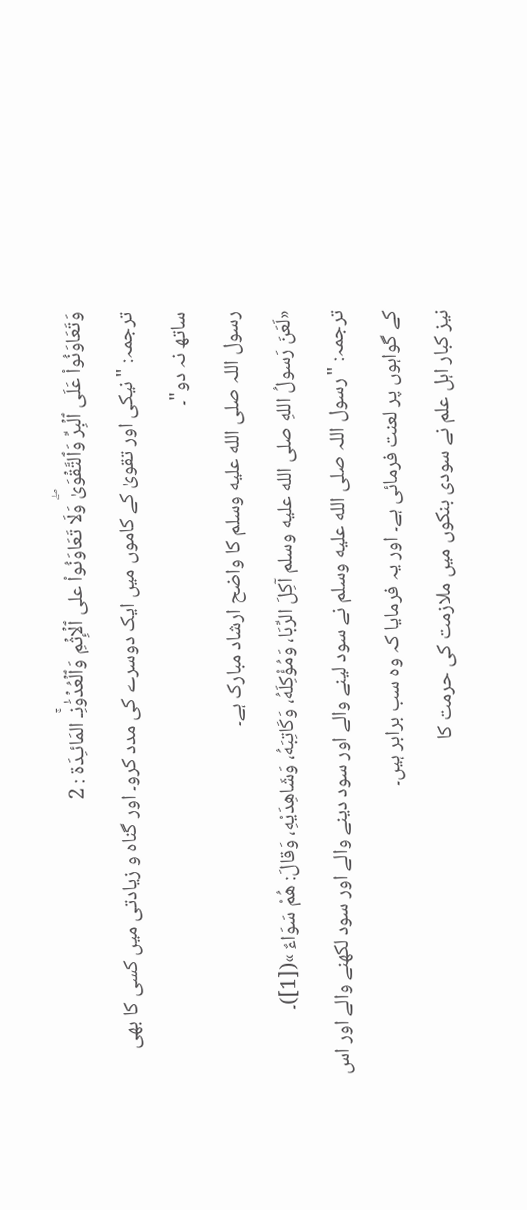وَتَعَاوَنُواْ عَلَى ٱلۡبِرِّ وَٱلتَّقۡوَىٰۖ وَلَا تَعَاوَنُواْ علی ٱلۡإِثۡمِ وَٱلۡعُدۡوَٰنِۚـ المَائـِدَة : 2
ترجمہ: "نیکی اور تقویٰ کے کاموں میں ایک دوسرے کی مدد کرو۔ اور گناہ و زیادتی میں کسی کا بھی ساتھ نہ دو"۔
رسول اللہ صلى الله عليه وسلم کا واضح ارشاد مبارک ہے۔
«لَعَنَ رَسولُ اللهِ صلى الله عليه وسلم آكِلَ الرِّبَا، وَمُؤْكِلَهُ، وَكَاتِبَهُ، وَشَاهِدَيْهِ، وَقالَ: هُمْ سَوَاءٌ »([1])۔
ترجمہ: "رسول اللہ صلى الله عليه وسلم نے سود لینے والے اور سود دینے والے اور سود لکھنے والے اور اس کے گواہوں پر لعنت فرمائی ہے۔ اور یہ فرمایا کہ وہ سب برابر ہیں۔
نیز كبار اہل علم نے سودى بنكوں ميں ملازمت كى حرمت كا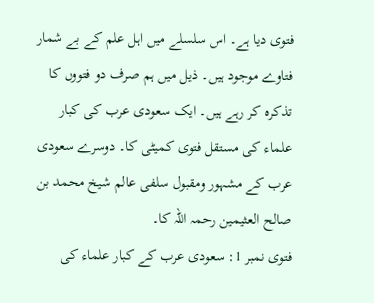فتوى دیا ہے۔ اس سلسلے میں اہل علم کے بے شمار فتاوے موجود ہیں۔ ذیل میں ہم صرف دو فتووں کا تذکرہ کر رہے ہیں۔ ایک سعودى عرب کى کبار علماء کى مستقل فتوى کمیٹى کا۔ دوسرے سعودى عرب کے مشہور ومقبول سلفى عالم شیخ محمد بن صالح العثیمین رحمہ اللہ کا۔
فتوى نمبر 1: سعودى عرب کے کبار علماء کى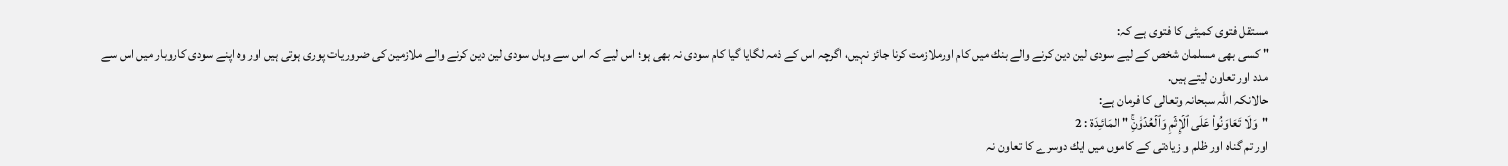مستقل فتوى کمیٹى کا فتوى ہے كہ:
" كسى بھى مسلمان شخص كے ليے سودى لين دين كرنے والے بنك ميں كام اورملازمت كرنا جائز نہيں، اگرچہ اس كے ذمہ لگايا گيا كام سودى نہ بھى ہو؛ اس ليے كہ اس سے وہاں سودى لين دين كرنے والے ملازمين كى ضروريات پورى ہوتى ہيں اور وہ اپنے سودى كاروبار ميں اس سے مدد اور تعاون ليتے ہيں.
حالانكہ اللہ سبحانہ وتعالى كا فرمان ہے:
"وَلَا تَعَاوَنُواْ عَلَى ٱلۡإِثۡمِ وَٱلۡعُدۡوَٰنِۚ " المَائـِدَة : 2
اور تم گناہ اور ظلم و زيادتى كے كاموں ميں ايك دوسرے كا تعاون نہ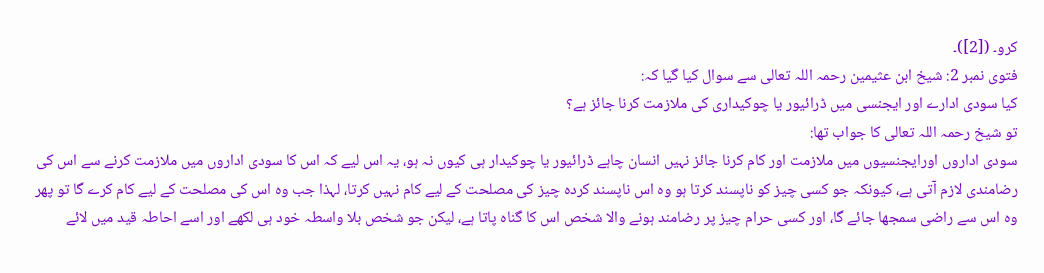كرو۔ ([2])۔
فتوى نمبر 2: شيخ ابن عثیمين رحمہ اللہ تعالى سے سوال كيا گيا كہ:
كيا سودى ادارے اور ايجنسى ميں ڈرائيور يا چوكيدارى كى ملازمت كرنا جائز ہے؟
تو شيخ رحمہ اللہ تعالى كا جواب تھا:
سودى اداروں اورايجنسيوں ميں ملازمت اور كام كرنا جائز نہيں انسان چاہے ڈرائيور يا چوكيدار ہى كيوں نہ ہو، يہ اس ليے كہ اس كا سودى اداروں ميں ملازمت كرنے سے اس كى رضامندى لازم آتى ہے، كيونكہ جو كسى چيز كو ناپسند كرتا ہو وہ اس ناپسند كردہ چيز كى مصلحت كے ليے كام نہيں كرتا، لہذا جب وہ اس كى مصلحت كے ليے كام كرے گا تو پھر وہ اس سے راضى سمجھا جائے گا، اور كسى حرام چيز پر رضامند ہونے والا شخص اس كا گناہ پاتا ہے، ليكن جو شخص بلا واسطہ خود ہى لكھے اور اسے احاطہ قيد ميں لائے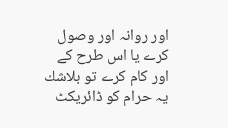اور روانہ اور وصول كرے يا اس طرح كے اور كام كرے تو بلاشك يہ حرام كو ڈائريكٹ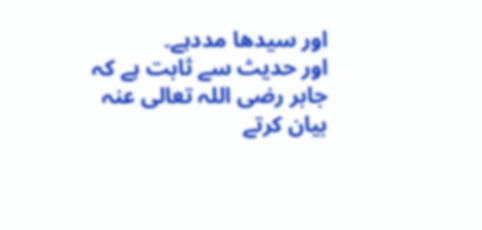اور سيدھا مددہے۔
اور حديث سے ثابت ہے كہ جابر رضى اللہ تعالى عنہ بيان كرتے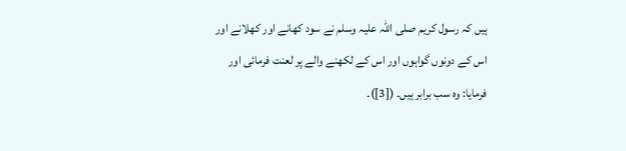ہيں كہ رسول كريم صلى اللہ عليہ وسلم نے سود كھانے اور كھلانے اور اس كے دونوں گواہوں اور اس كے لكھنے والے پر لعنت فرمائى اور فرمايا: وہ سب برابر ہيں۔ ([3])۔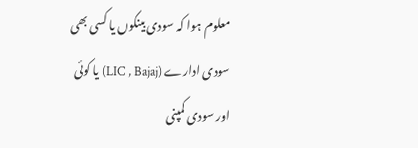معلوم ہوا کہ سودى بینکوں یا کسی بھی سودی ادارے (LIC , Bajaj) یا کوئی اور سودی کمپنی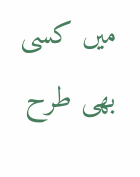میں کسى بھى طرح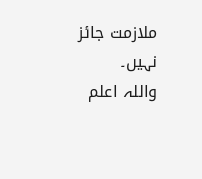ملازمت جائز نہیں۔
واللہ اعلم